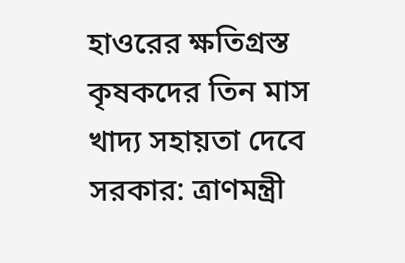হাওরের ক্ষতিগ্রস্ত কৃষকদের তিন মাস খাদ্য সহায়তা দেবে সরকার: ত্রাণমন্ত্রী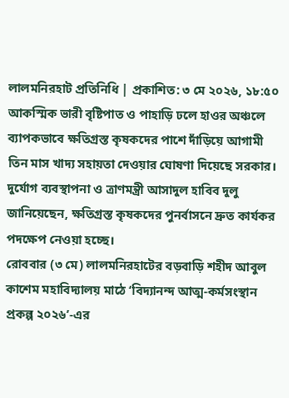লালমনিরহাট প্রতিনিধি | প্রকাশিত: ৩ মে ২০২৬, ১৮:৫০
আকস্মিক ভারী বৃষ্টিপাত ও পাহাড়ি ঢলে হাওর অঞ্চলে ব্যাপকভাবে ক্ষতিগ্রস্ত কৃষকদের পাশে দাঁড়িয়ে আগামী তিন মাস খাদ্য সহায়তা দেওয়ার ঘোষণা দিয়েছে সরকার। দুর্যোগ ব্যবস্থাপনা ও ত্রাণমন্ত্রী আসাদুল হাবিব দুলু জানিয়েছেন, ক্ষতিগ্রস্ত কৃষকদের পুনর্বাসনে দ্রুত কার্যকর পদক্ষেপ নেওয়া হচ্ছে।
রোববার (৩ মে) লালমনিরহাটের বড়বাড়ি শহীদ আবুল কাশেম মহাবিদ্যালয় মাঠে ‘বিদ্যানন্দ আত্ম-কর্মসংস্থান প্রকল্প ২০২৬’-এর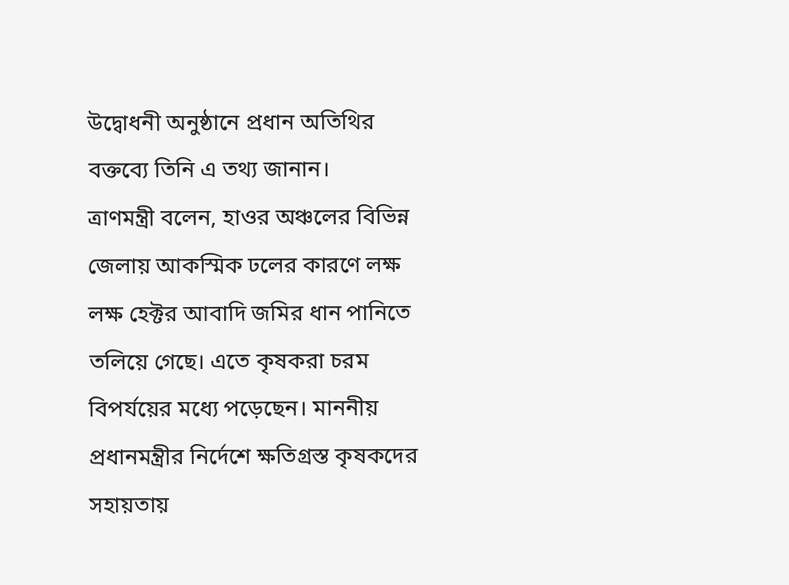উদ্বোধনী অনুষ্ঠানে প্রধান অতিথির বক্তব্যে তিনি এ তথ্য জানান।
ত্রাণমন্ত্রী বলেন, হাওর অঞ্চলের বিভিন্ন জেলায় আকস্মিক ঢলের কারণে লক্ষ লক্ষ হেক্টর আবাদি জমির ধান পানিতে তলিয়ে গেছে। এতে কৃষকরা চরম বিপর্যয়ের মধ্যে পড়েছেন। মাননীয় প্রধানমন্ত্রীর নির্দেশে ক্ষতিগ্রস্ত কৃষকদের সহায়তায়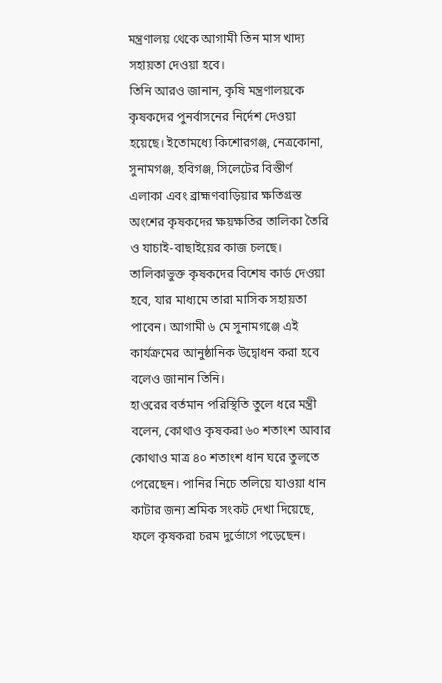মন্ত্রণালয় থেকে আগামী তিন মাস খাদ্য সহায়তা দেওয়া হবে।
তিনি আরও জানান, কৃষি মন্ত্রণালয়কে কৃষকদের পুনর্বাসনের নির্দেশ দেওয়া হয়েছে। ইতোমধ্যে কিশোরগঞ্জ, নেত্রকোনা, সুনামগঞ্জ, হবিগঞ্জ, সিলেটের বিস্তীর্ণ এলাকা এবং ব্রাহ্মণবাড়িয়ার ক্ষতিগ্রস্ত অংশের কৃষকদের ক্ষয়ক্ষতির তালিকা তৈরি ও যাচাই-বাছাইয়ের কাজ চলছে। তালিকাভুক্ত কৃষকদের বিশেষ কার্ড দেওয়া হবে, যার মাধ্যমে তারা মাসিক সহায়তা পাবেন। আগামী ৬ মে সুনামগঞ্জে এই কার্যক্রমের আনুষ্ঠানিক উদ্বোধন করা হবে বলেও জানান তিনি।
হাওরের বর্তমান পরিস্থিতি তুলে ধরে মন্ত্রী বলেন, কোথাও কৃষকরা ৬০ শতাংশ আবার কোথাও মাত্র ৪০ শতাংশ ধান ঘরে তুলতে পেরেছেন। পানির নিচে তলিয়ে যাওয়া ধান কাটার জন্য শ্রমিক সংকট দেখা দিয়েছে, ফলে কৃষকরা চরম দুর্ভোগে পড়েছেন।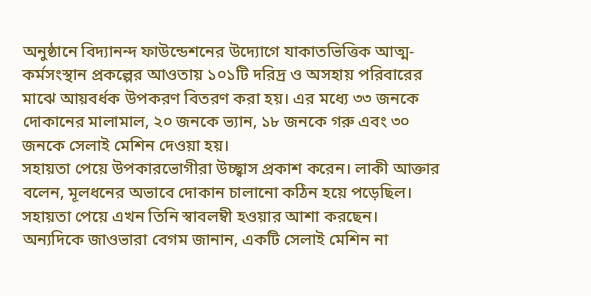অনুষ্ঠানে বিদ্যানন্দ ফাউন্ডেশনের উদ্যোগে যাকাতভিত্তিক আত্ম-কর্মসংস্থান প্রকল্পের আওতায় ১০১টি দরিদ্র ও অসহায় পরিবারের মাঝে আয়বর্ধক উপকরণ বিতরণ করা হয়। এর মধ্যে ৩৩ জনকে দোকানের মালামাল, ২০ জনকে ভ্যান, ১৮ জনকে গরু এবং ৩০ জনকে সেলাই মেশিন দেওয়া হয়।
সহায়তা পেয়ে উপকারভোগীরা উচ্ছ্বাস প্রকাশ করেন। লাকী আক্তার বলেন, মূলধনের অভাবে দোকান চালানো কঠিন হয়ে পড়েছিল। সহায়তা পেয়ে এখন তিনি স্বাবলম্বী হওয়ার আশা করছেন।
অন্যদিকে জাওভারা বেগম জানান, একটি সেলাই মেশিন না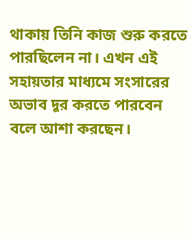থাকায় তিনি কাজ শুরু করতে পারছিলেন না। এখন এই সহায়তার মাধ্যমে সংসারের অভাব দূর করতে পারবেন বলে আশা করছেন।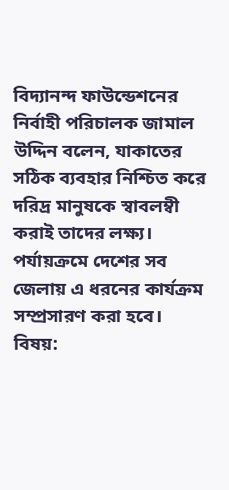বিদ্যানন্দ ফাউন্ডেশনের নির্বাহী পরিচালক জামাল উদ্দিন বলেন, যাকাতের সঠিক ব্যবহার নিশ্চিত করে দরিদ্র মানুষকে স্বাবলম্বী করাই তাদের লক্ষ্য। পর্যায়ক্রমে দেশের সব জেলায় এ ধরনের কার্যক্রম সম্প্রসারণ করা হবে।
বিষয়: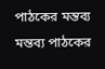পাঠকের মন্তব্য
মন্তব্য পাঠকের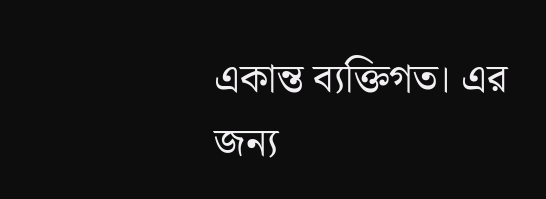একান্ত ব্যক্তিগত। এর জন্য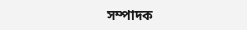সম্পাদক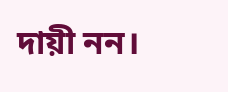দায়ী নন।